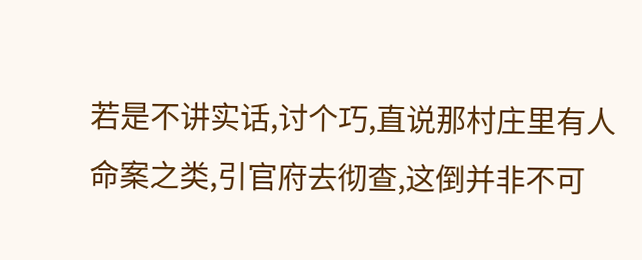若是不讲实话,讨个巧,直说那村庄里有人命案之类,引官府去彻查,这倒并非不可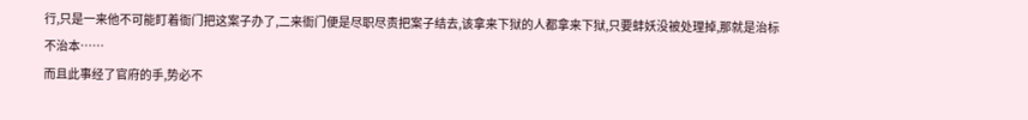行,只是一来他不可能盯着衙门把这案子办了,二来衙门便是尽职尽责把案子结去,该拿来下狱的人都拿来下狱,只要蚌妖没被处理掉,那就是治标不治本……
而且此事经了官府的手,势必不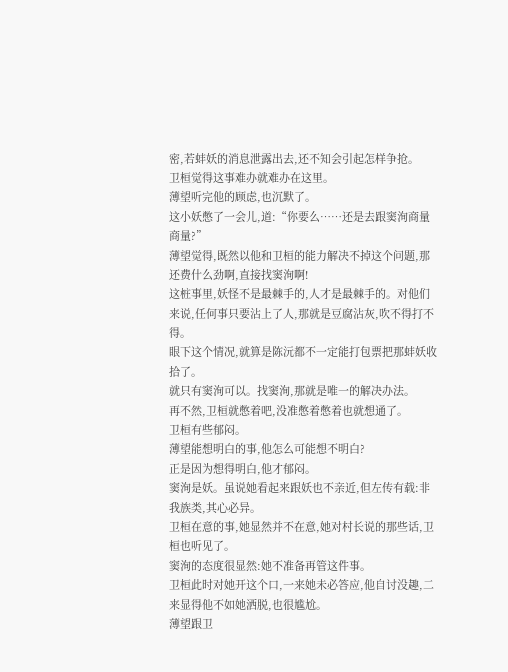密,若蚌妖的消息泄露出去,还不知会引起怎样争抢。
卫桓觉得这事难办就难办在这里。
薄望听完他的顾虑,也沉默了。
这小妖憋了一会儿,道:“你要么……还是去跟窦洵商量商量?”
薄望觉得,既然以他和卫桓的能力解决不掉这个问题,那还费什么劲啊,直接找窦洵啊!
这桩事里,妖怪不是最棘手的,人才是最棘手的。对他们来说,任何事只要沾上了人,那就是豆腐沾灰,吹不得打不得。
眼下这个情况,就算是陈沅都不一定能打包票把那蚌妖收拾了。
就只有窦洵可以。找窦洵,那就是唯一的解决办法。
再不然,卫桓就憋着吧,没准憋着憋着也就想通了。
卫桓有些郁闷。
薄望能想明白的事,他怎么可能想不明白?
正是因为想得明白,他才郁闷。
窦洵是妖。虽说她看起来跟妖也不亲近,但左传有载:非我族类,其心必异。
卫桓在意的事,她显然并不在意,她对村长说的那些话,卫桓也听见了。
窦洵的态度很显然:她不准备再管这件事。
卫桓此时对她开这个口,一来她未必答应,他自讨没趣,二来显得他不如她洒脱,也很尴尬。
薄望跟卫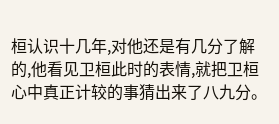桓认识十几年,对他还是有几分了解的,他看见卫桓此时的表情,就把卫桓心中真正计较的事猜出来了八九分。